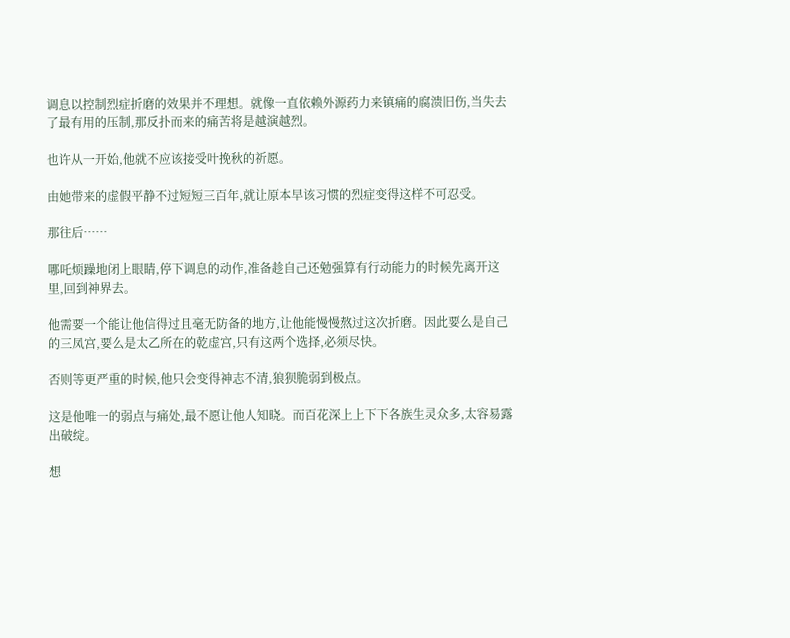调息以控制烈症折磨的效果并不理想。就像一直依赖外源药力来镇痛的腐溃旧伤,当失去了最有用的压制,那反扑而来的痛苦将是越演越烈。

也许从一开始,他就不应该接受叶挽秋的祈愿。

由她带来的虚假平静不过短短三百年,就让原本早该习惯的烈症变得这样不可忍受。

那往后……

哪吒烦躁地闭上眼睛,停下调息的动作,准备趁自己还勉强算有行动能力的时候先离开这里,回到神界去。

他需要一个能让他信得过且毫无防备的地方,让他能慢慢熬过这次折磨。因此要么是自己的三凤宫,要么是太乙所在的乾虚宫,只有这两个选择,必须尽快。

否则等更严重的时候,他只会变得神志不清,狼狈脆弱到极点。

这是他唯一的弱点与痛处,最不愿让他人知晓。而百花深上上下下各族生灵众多,太容易露出破绽。

想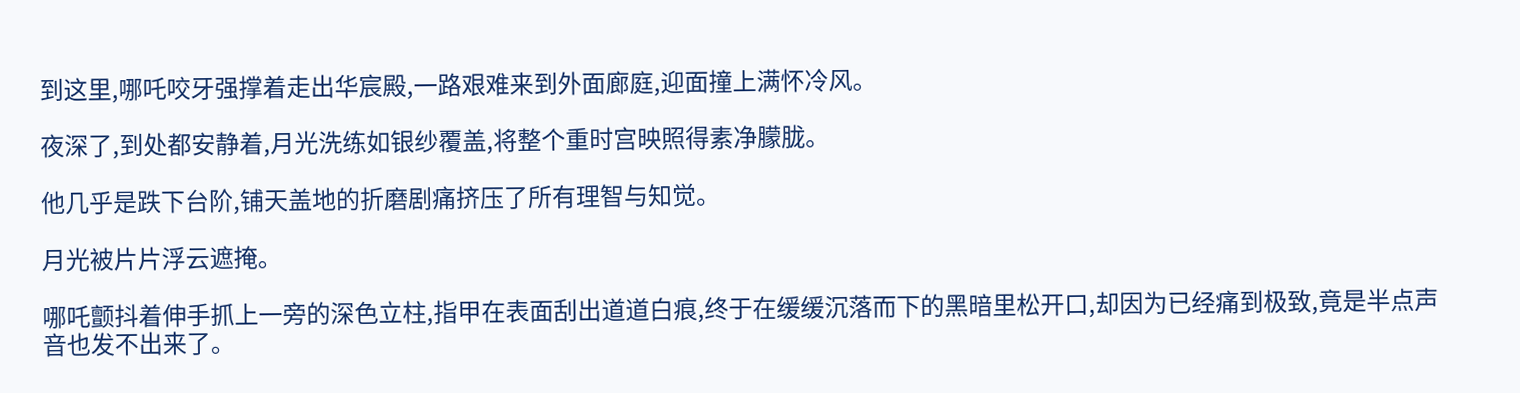到这里,哪吒咬牙强撑着走出华宸殿,一路艰难来到外面廊庭,迎面撞上满怀冷风。

夜深了,到处都安静着,月光洗练如银纱覆盖,将整个重时宫映照得素净朦胧。

他几乎是跌下台阶,铺天盖地的折磨剧痛挤压了所有理智与知觉。

月光被片片浮云遮掩。

哪吒颤抖着伸手抓上一旁的深色立柱,指甲在表面刮出道道白痕,终于在缓缓沉落而下的黑暗里松开口,却因为已经痛到极致,竟是半点声音也发不出来了。